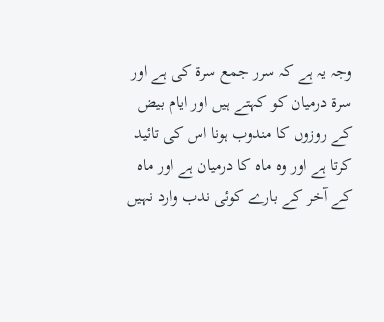وجہ یہ ہے کہ سرر جمع سرۃ کی ہے اور سرۃ درمیان کو کہتے ہیں اور ایام بیض کے روزوں کا مندوب ہونا اس کی تائید کرتا ہے اور وہ ماہ کا درمیان ہے اور ماہ کے آخر کے بارے کوئی ندب وارد نہیں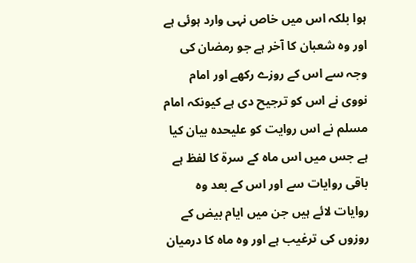ہوا بلکہ اس میں خاص نہی وارد ہوئی ہے اور وہ شعبان کا آخر ہے جو رمضان کی وجہ سے اس کے روزے رکھے اور امام نووی نے اس کو ترجیح دی ہے کیونکہ امام مسلم نے اس روایت کو علیحدہ بیان کیا ہے جس میں اس ماہ کے سرۃ کا لفظ ہے باقی روایات سے اور اس کے بعد وہ روایات لائے ہیں جن میں ایام بیض کے روزوں کی ترغیب ہے اور وہ ماہ کا درمیان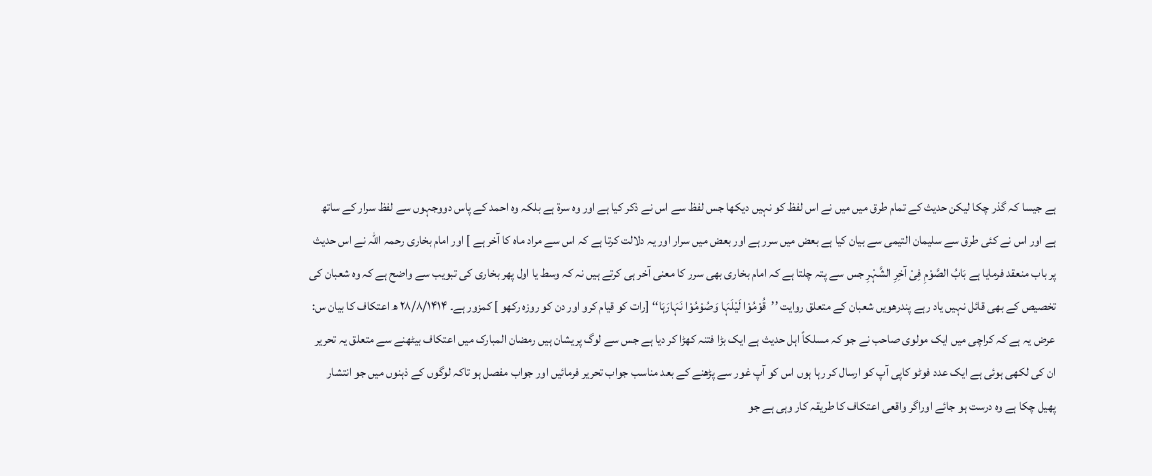ہے جیسا کہ گذر چکا لیکن حدیث کے تمام طرق میں میں نے اس لفظ کو نہیں دیکھا جس لفظ سے اس نے ذکر کیا ہے اور وہ سرۃ ہے بلکہ وہ احمد کے پاس دووجہوں سے لفظ سرار کے ساتھ ہے اور اس نے کئی طرق سے سلیمان التیمی سے بیان کیا ہے بعض میں سرر ہے اور بعض میں سرار اور یہ دلالت کرتا ہے کہ اس سے مراد ماہ کا آخر ہے ] اور امام بخاری رحمہ اللہ نے اس حدیث پر باب منعقد فرمایا ہے بَابُ الصَّوْمِ فِیْ آخِرِ الشَّہْرِ جس سے پتہ چلتا ہے کہ امام بخاری بھی سرر کا معنی آخر ہی کرتے ہیں نہ کہ وسط یا اول پھر بخاری کی تبویب سے واضح ہے کہ وہ شعبان کی تخصیص کے بھی قائل نہیں یاد رہے پندرھویں شعبان کے متعلق روایت ’’قُوْمُوْا لَیْلَہَا وَصُوْمُوْا نَہَارَہَا‘‘ [رات کو قیام کرو اور دن کو روزہ رکھو ] کمزور ہے۔ ۲۸/۸/۱۴۱۴ ھ اعتکاف کا بیان س: عرض یہ ہے کہ کراچی میں ایک مولوی صاحب نے جو کہ مسلکاً اہل حدیث ہے ایک بڑا فتنہ کھڑا کر دیا ہے جس سے لوگ پریشان ہیں رمضان المبارک میں اعتکاف بیٹھنے سے متعلق یہ تحریر ان کی لکھی ہوئی ہے ایک عدد فوٹو کاپی آپ کو ارسال کر رہا ہوں اس کو آپ غور سے پڑھنے کے بعد مناسب جواب تحریر فرمائیں اور جواب مفصل ہو تاکہ لوگوں کے ذہنوں میں جو انتشار پھیل چکا ہے وہ درست ہو جائے اوراگر واقعی اعتکاف کا طریقہ کار وہی ہے جو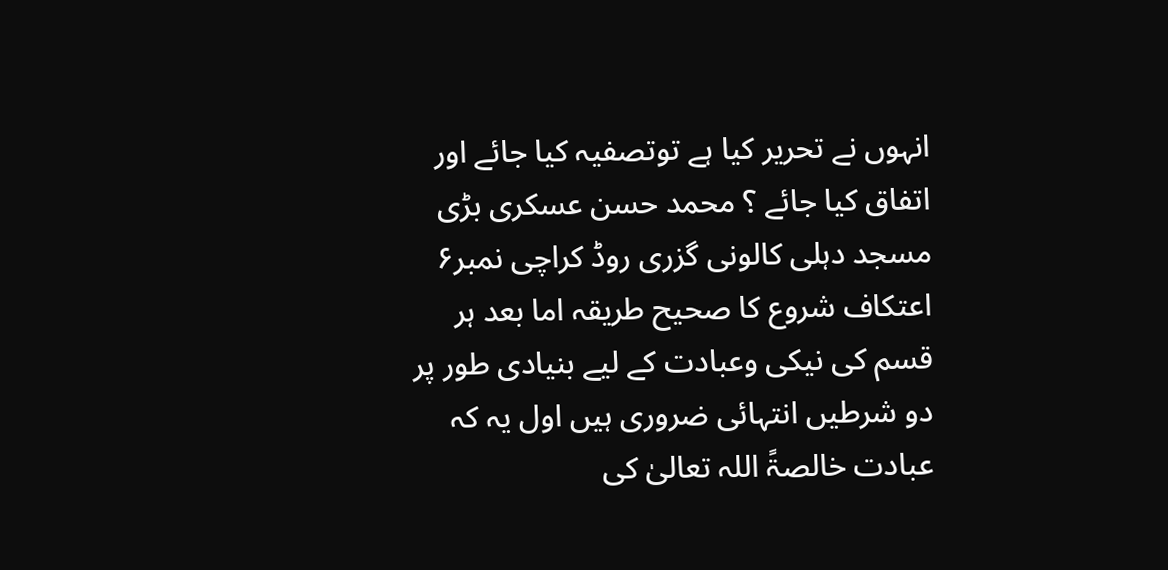انہوں نے تحریر کیا ہے توتصفیہ کیا جائے اور اتفاق کیا جائے ؟ محمد حسن عسکری بڑی مسجد دہلی کالونی گزری روڈ کراچی نمبر۶ اعتکاف شروع کا صحیح طریقہ اما بعد ہر قسم کی نیکی وعبادت کے لیے بنیادی طور پر دو شرطیں انتہائی ضروری ہیں اول یہ کہ عبادت خالصۃً اللہ تعالیٰ کی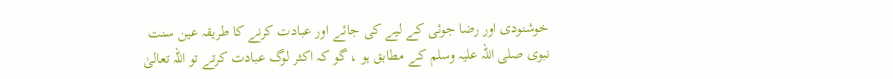خوشنودی اور رضا جوئی کے لیے کی جائے اور عبادت کرنے کا طریقہ عین سنت نبوی صلی اللہ علیہ وسلم کے مطابق ہو ، گو کہ اکثر لوگ عبادت کرتے تو اللہ تعالیٰ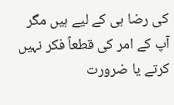کی رضا ہی کے لیے ہیں مگر آپ کے امر کی قطعاً فکر نہیں کرتے یا ضرورت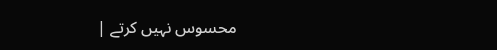محسوس نہیں کرتے |